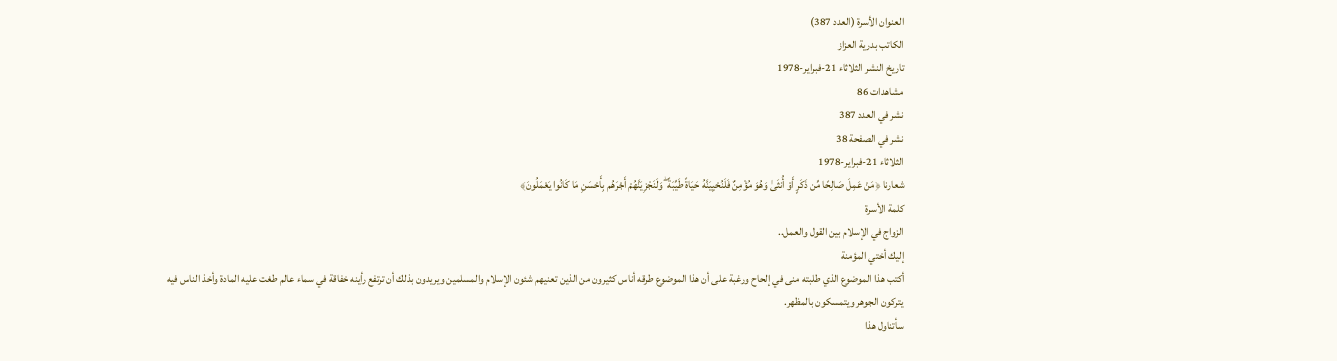العنوان الأسرة (العدد 387)
الكاتب بدرية العزاز
تاريخ النشر الثلاثاء 21-فبراير-1978
مشاهدات 86
نشر في العدد 387
نشر في الصفحة 38
الثلاثاء 21-فبراير-1978
شعارنا ﴿مَنْ عَمِلَ صَالِحًا مِّن ذَكَرٍ أَوْ أُنثَىٰ وَهُوَ مُؤْمِنٌ فَلَنُحْيِيَنَّهُ حَيَاةً طَيِّبَةً ۖ وَلَنَجْزِيَنَّهُمْ أَجْرَهُم بِأَحْسَنِ مَا كَانُوا يَعْمَلُونَ﴾
كلمة الأسرة
الزواج في الإسلام بين القول والعمل..
إليك أختي المؤمنة
أكتب هذا الموضوع الذي طلبته منى في إلحاح ورغبة على أن هذا الموضوع طرقه أناس كثيرون من الذين تعنيهم شئون الإسلام والمسلمين ويريدون بذلك أن ترتفع رأينه خفاقة في سماء عالم طغت عليه المادة وأخذ الناس فيه يتركون الجوهر ويتمسكون بالمظهر.
سأتناول هذا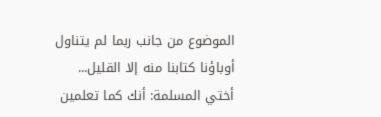الموضوع من جانب ربما لم يتناول أوباؤنا كتابنا منه إلا القليل... أختي المسلمة: أنك كما تعلمين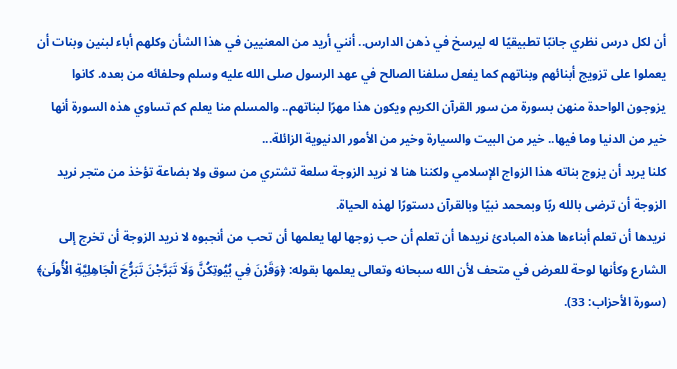أن لكل درس نظري جانبًا تطبيقيًا له ليرسخ في ذهن الدارس.. أنني أريد من المعنيين في هذا الشأن وكلهم أباء لبنين وبنات أن يعملوا على تزويج أبنائهم وبناتهم كما يفعل سلفنا الصالح في عهد الرسول صلى الله عليه وسلم وحلفائه من بعده. كانوا يزوجون الواحدة منهن بسورة من سور القرآن الكريم ويكون هذا مهرًا لبناتهم.. والمسلم منا يعلم كم تساوي هذه السورة أنها خير من الدنيا وما فيها.. خير من البيت والسيارة وخير من الأمور الدنيوية الزائلة...
كلنا يريد أن يزوج بناته هذا الزواج الإسلامي ولكننا هنا لا نريد الزوجة سلعة تشتري من سوق ولا بضاعة تؤخذ من متجر نريد الزوجة أن ترضى بالله ربًا وبمحمد نبيًا وبالقرآن دستورًا لهذه الحياة.
نريدها أن تعلم أبناءها هذه المبادئ نريدها أن تعلم أن حب زوجها لها يعلمها أن تحب من أنجبوه لا نريد الزوجة أن تخرج إلى الشارع وكأنها لوحة للعرض في متحف لأن الله سبحانه وتعالى يعلمها بقوله: ﴿وَقَرْنَ فِي بُيُوتِكُنَّ وَلَا تَبَرَّجْنَ تَبَرُّجَ الْجَاهِلِيَّةِ الْأُولَىٰ﴾ (سورة الأحزاب: 33).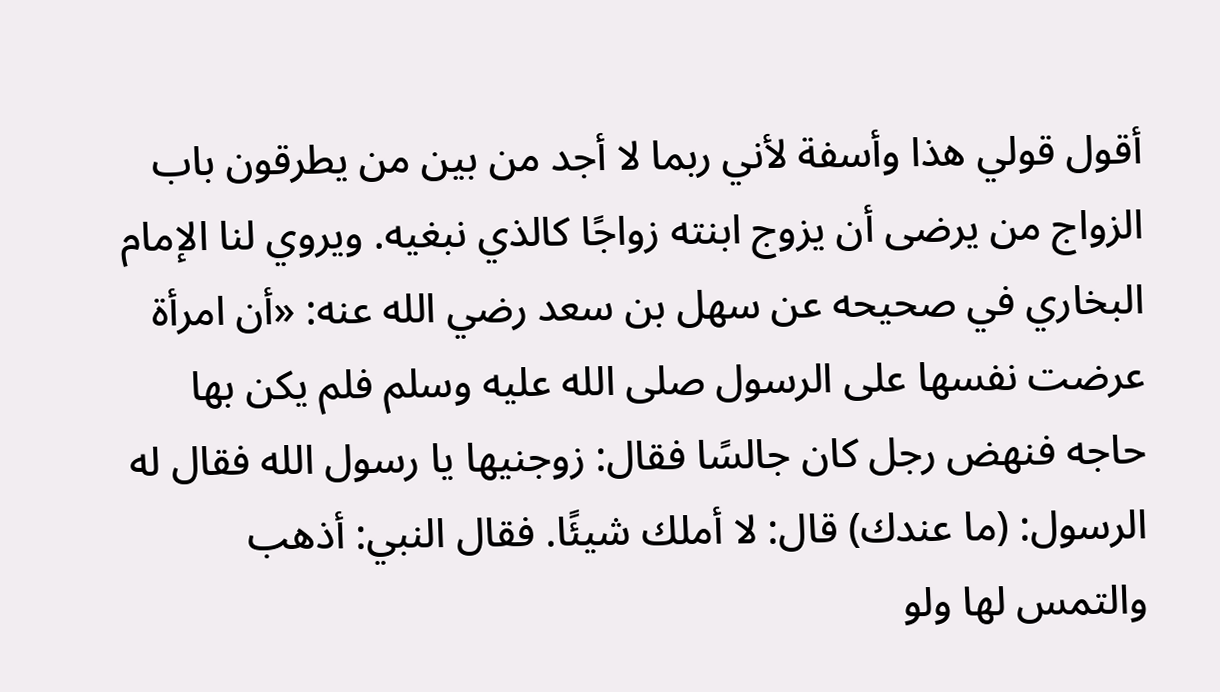أقول قولي هذا وأسفة لأني ربما لا أجد من بين من يطرقون باب الزواج من يرضى أن يزوج ابنته زواجًا كالذي نبغيه. ويروي لنا الإمام البخاري في صحيحه عن سهل بن سعد رضي الله عنه: «أن امرأة عرضت نفسها على الرسول صلى الله عليه وسلم فلم يكن بها حاجه فنهض رجل كان جالسًا فقال: زوجنيها يا رسول الله فقال له الرسول: (ما عندك) قال: لا أملك شيئًا. فقال النبي: أذهب والتمس لها ولو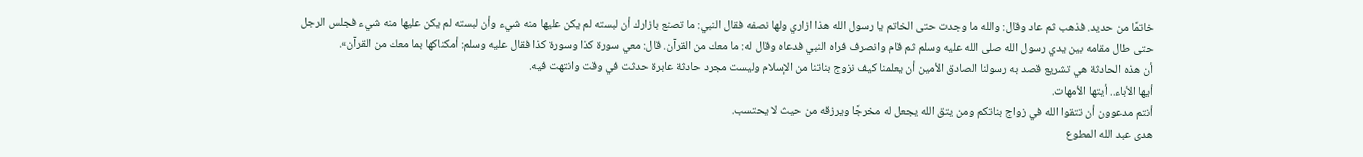خاتمًا من حديد. فذهب ثم عاد وقال: والله ما وجدت حتى الخاتم يا رسول الله هذا ازاري ولها نصفه فقال النبي: ما تصنع بازارك أن لبسته لم يكن عليها منه شيء وأن لبسته لم يكن عليها منه شيء فجلس الرجل حتى طال مقامه بين يدي رسول الله صلى الله عليه وسلم ثم قام وانصرف فراه النبي فدعاه وقال له: ما معك من القرآن. قال: معي سورة كذا وسورة كذا فقال عليه وسلم: أمكناكها بما معك من القرآن».
أن هذه الحادثة هي تشريع قصد به رسولنا الصادق الأمين أن يعلمنا كيف نزوج بناتنا من الإسلام وليست مجرد حادثة عابرة حدثت في وقت وانتهت فيه.
أيها الأباء.. أيتها الأمهات.
أنتم مدعوون أن تتقوا الله في زواج بناتكم ومن يتق الله يجعل له مخرجًا ويرزقه من حيث لا يحتسب.
هدى عبد الله المطوع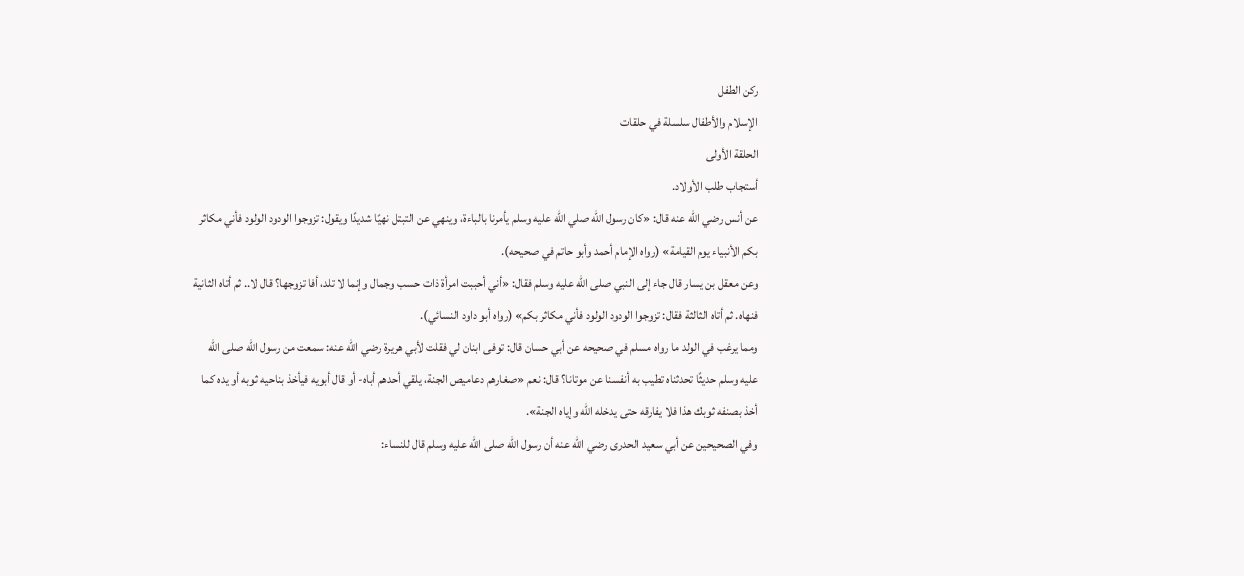ركن الطفل
الإسلام والأطفال سلسلة في حلقات
الحلقة الأولى
أستجاب طلب الأولاد.
عن أنس رضي الله عنه قال: «كان رسول الله صلي الله عليه وسلم يأمرنا بالباءة، وينهي عن التبتل نهيًا شديدًا ويقول: تزوجوا الودود الولود فأني مكاثر بكم الأنبياء يوم القيامة» (رواه الإمام أحمد وأبو حاتم في صحيحه).
وعن معقل بن يسار قال جاء إلى النبي صلى الله عليه وسلم فقال: «أني أحببت امرأة ذات حسب وجمال وإنما لا تلد، أفا تزوجها؟ قال لا.. ثم أتاه الثانية فنهاه. ثم أتاه الثالثة فقال: تزوجوا الودود الولود فأني مكاثر بكم» (رواه أبو داود النسائي).
ومما يرغب في الولد ما رواه مسلم في صحيحه عن أبي حسان قال: توفى ابنان لي فقلت لأبي هريرة رضي الله عنه: سمعت من رسول الله صلى الله عليه وسلم حديثًا تحدثناه تطيب به أنفسنا عن موتانا؟ قال: نعم «صغارهم دعاميص الجنة، يلقي أحدهم أباه- أو قال أبويه فيأخذ بناحيه ثوبه أو يده كما أخذ بصنفه ثوبك هذا فلا يفارقه حتى يدخله الله وإياه الجنة».
وفي الصحيحين عن أبي سعيد الحدرى رضي الله عنه أن رسول الله صلى الله عليه وسلم قال للنساء: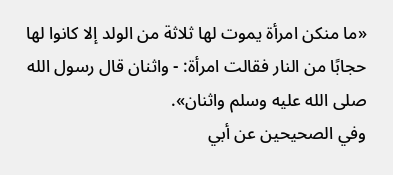«ما منكن امرأة يموت لها ثلاثة من الولد إلا كانوا لها حجابًا من النار فقالت امرأة: - واثنان قال رسول الله صلى الله عليه وسلم واثنان».
وفي الصحيحين عن أبي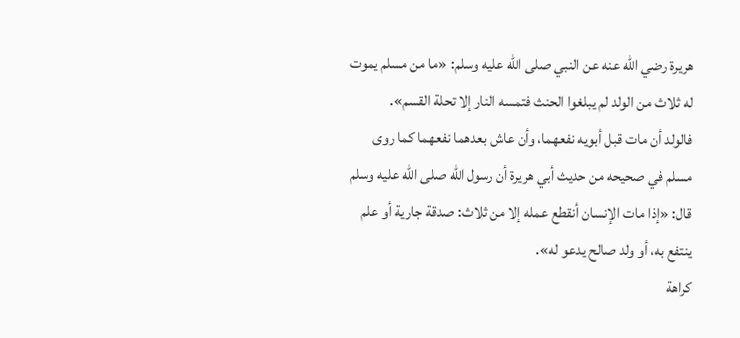هريرة رضي الله عنه عن النبي صلى الله عليه وسلم: «ما من مسلم يموت له ثلاث من الولد لم يبلغوا الحنث فتمسه النار إلا تحلة القسم».
فالولد أن مات قبل أبويه نفعهما، وأن عاش بعدهما نفعهما كما روى مسلم في صحيحه من حديث أبي هريرة أن رسول الله صلى الله عليه وسلم قال: «إذا مات الإنسان أنقطع عمله إلا من ثلاث: صدقة جارية أو علم ينتفع به، أو ولد صالح يدعو له».
كراهة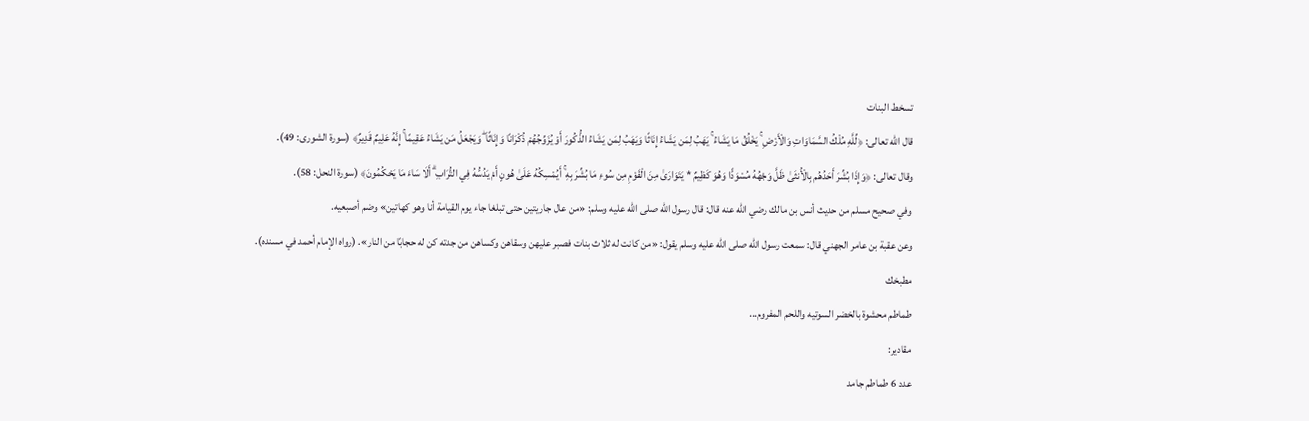تسخط البنات
قال الله تعالى: ﴿لِّلَّهِ مُلْكُ السَّمَاوَاتِ وَالْأَرْضِ ۚ يَخْلُقُ مَا يَشَاءُ ۚ يَهَبُ لِمَن يَشَاءُ إِنَاثًا وَيَهَبُ لِمَن يَشَاءُ الذُّكُورَ أَوْ يُزَوِّجُهُمْ ذُكْرَانًا وَإِنَاثًا ۖ وَيَجْعَلُ مَن يَشَاءُ عَقِيمًا ۚ إِنَّهُ عَلِيمٌ قَدِيرٌ﴾ (سورة الشورى: 49).
وقال تعالى: ﴿وَإِذَا بُشِّرَ أَحَدُهُم بِالْأُنثَىٰ ظَلَّ وَجْهُهُ مُسْوَدًّا وَهُوَ كَظِيمٌ * يَتَوَارَىٰ مِنَ الْقَوْمِ مِن سُوءِ مَا بُشِّرَ بِهِ ۚ أَيُمْسِكُهُ عَلَىٰ هُونٍ أَمْ يَدُسُّهُ فِي التُّرَابِ ۗ أَلَا سَاءَ مَا يَحْكُمُونَ﴾ (سورة النحل: 58).
وفي صحيح مسلم من حديث أنس بن مالك رضي الله عنه قال: قال رسول الله صلى الله عليه وسلم: «من عال جاريتين حتى تبلغا جاء يوم القيامة أنا وهو كهاتين» وضم أصبعيه.
وعن عقبة بن عامر الجهني قال: سمعت رسول الله صلى الله عليه وسلم يقول: «من كانت له ثلاث بنات فصبر عليهن وسقاهن وكساهن من جدته كن له حجابًا من النار». (رواه الإمام أحمد في مسنده).
مطبخك
طماطم محشوة بالخضر السوتيه واللحم المفروم...
مقادير:
عدد 6 طماطم جامد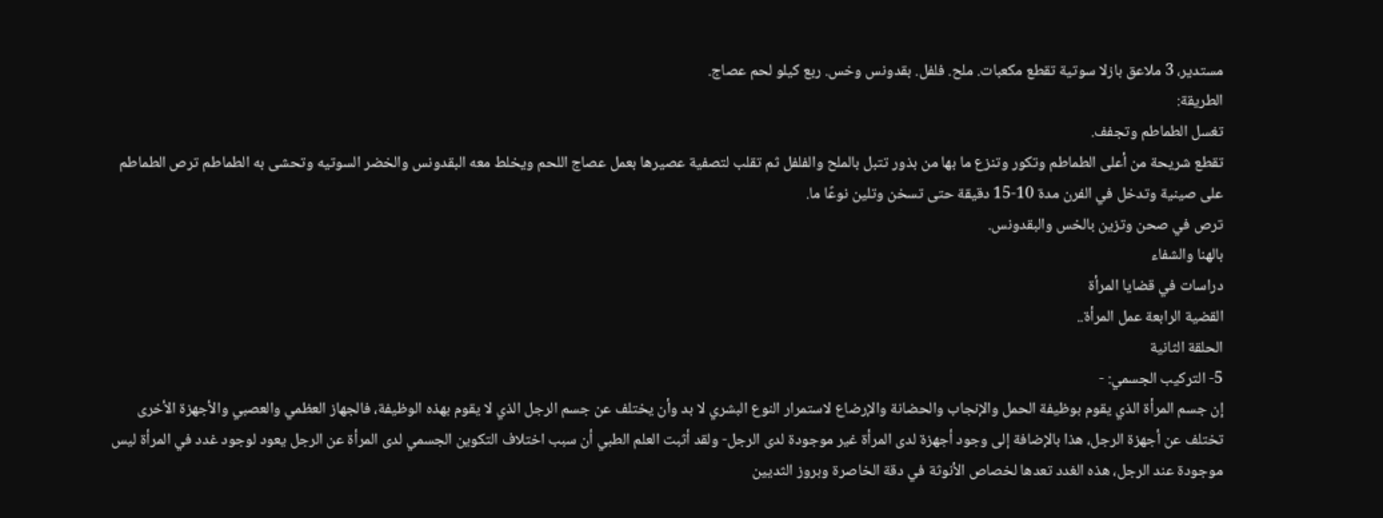مستدير، 3 ملاعق بازلا سوتية تقطع مكعبات. ملح. فلفل. بقدونس وخس. ربع كيلو لحم عصاج.
الطريقة:
تغسل الطماطم وتجفف.
تقطع شريحة من أعلى الطماطم وتكور وتنزع ما بها من بذور تتبل بالملح والفلفل ثم تقلب لتصفية عصيرها بعمل عصاج اللحم ويخلط معه البقدونس والخضر السوتيه وتحشى به الطماطم ترص الطماطم على صينية وتدخل في الفرن مدة 10-15 دقيقة حتى تسخن وتلين نوعًا ما.
ترص في صحن وتزين بالخس والبقدونس.
بالهنا والشفاء
دراسات في قضايا المرأة
القضية الرابعة عمل المرأة..
الحلقة الثانية
5- التركيب الجسمي: -
إن جسم المرأة الذي يقوم بوظيفة الحمل والإنجاب والحضانة والإرضاع لاستمرار النوع البشري لا بد وأن يختلف عن جسم الرجل الذي لا يقوم بهذه الوظيفة، فالجهاز العظمي والعصبي والأجهزة الأخرى تختلف عن أجهزة الرجل، هذا بالإضافة إلى وجود أجهزة لدى المرأة غير موجودة لدى الرجل- ولقد أثبت العلم الطبي أن سبب اختلاف التكوين الجسمي لدى المرأة عن الرجل يعود لوجود غدد في المرأة ليس موجودة عند الرجل، هذه الغدد تعدها لخصاص الأنوثة في دقة الخاصرة وبروز الثديين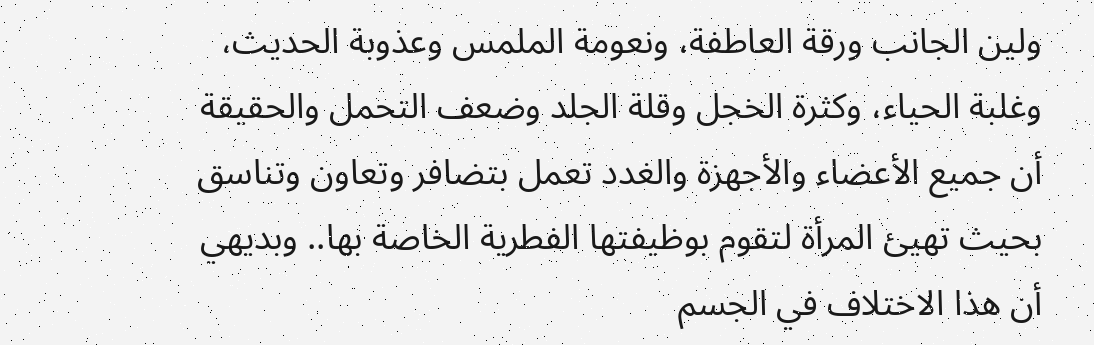ولين الجانب ورقة العاطفة، ونعومة الملمس وعذوبة الحديث، وغلبة الحياء، وكثرة الخجل وقلة الجلد وضعف التحمل والحقيقة أن جميع الأعضاء والأجهزة والغدد تعمل بتضافر وتعاون وتناسق بحيث تهيئ المرأة لتقوم بوظيفتها الفطرية الخاصة بها.. وبديهي أن هذا الاختلاف في الجسم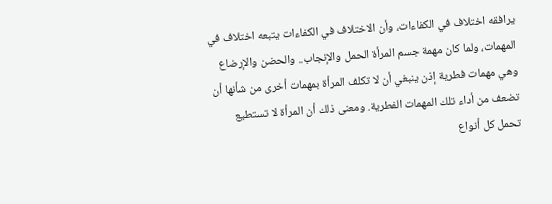يرافقه اختلاف في الكفاءات، وأن الاختلاف في الكفاءات يتبعه اختلاف في المهمات، ولما كان مهمة جسم المرأة الحمل والإنجاب.. والحضن والإرضاع وهي مهمات فطرية إذن ينبغي أن لا تكلف المرأة بمهمات أخرى من شأنها أن تضعف من أداء تلك المهمات الفطرية. ومعنى ذلك أن المرأة لا تستطيع تحمل كل أنواع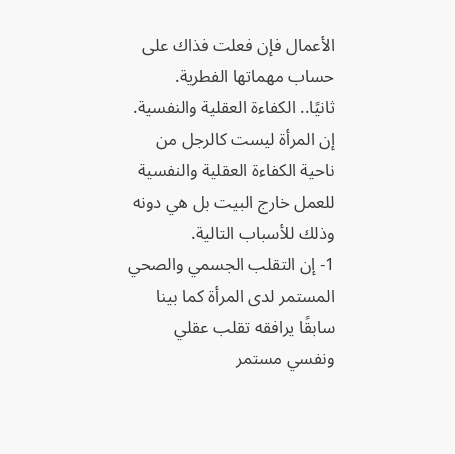الأعمال فإن فعلت فذاك على حساب مهماتها الفطرية.
ثانيًا.. الكفاءة العقلية والنفسية.
إن المرأة ليست كالرجل من ناحية الكفاءة العقلية والنفسية للعمل خارج البيت بل هي دونه وذلك للأسباب التالية.
1- إن التقلب الجسمي والصحي المستمر لدى المرأة كما بينا سابقًا يرافقه تقلب عقلي ونفسي مستمر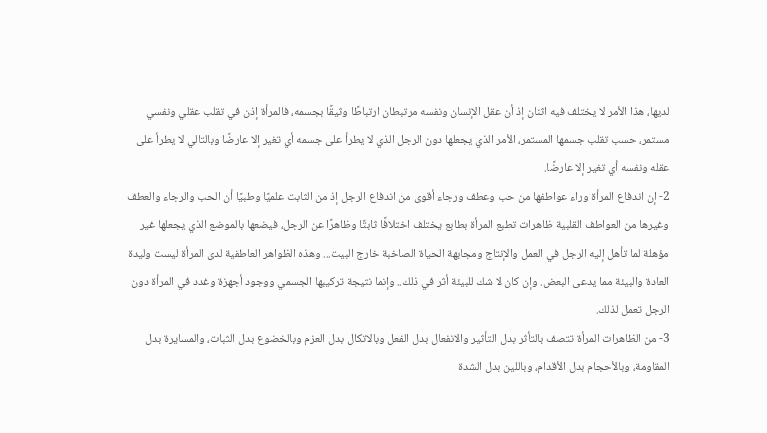لديها، هذا الأمر لا يختلف فيه اثنان إذ أن عقل الإنسان ونفسه مرتبطان ارتباطًا وثيقًا بجسمه، فالمرأة إذن في تقلب عقلي ونفسي مستمر، حسب تقلب جسمها المستمر، الأمر الذي يجعلها دون الرجل الذي لا يطرأ على جسمه أي تغير إلا عارضًا وبالتالي لا يطرأ على عقله ونفسه أي تغير إلا عارضًا.
2- إن اندفاع المرأة وراء عواطفها من حب وعطف ورجاء أقوى من اندفاع الرجل إذ من الثابت علميًا وطبيًا أن الحب والرجاء والعطف وغيرها من العواطف القلبية ظاهرات تطبع المرأة بطابع يختلف اختلافًا ثابتًا وظاهرًا عن الرجل، فيضعها بالموضع الذي يجعلها غير مؤهلة لما تأهل إليه الرجل في العمل والإنتاج ومجابهة الحياة الصاخبة خارج البيت... وهذه الظواهر العاطفية لدى المرأة ليست وليدة العادة والبيئة مما يدعى البعض. وإن كان لا شك للبيئة أثر في ذلك.. وإنما نتيجة تركيبها الجسمي ووجود أجهزة وغدد في المرأة دون الرجل تعمل لذلك.
3- من الظاهرات المرأة تتصف بالتأثر بدل التأثير والانفعال بدل الفعل وبالاتكال بدل العزم وبالخضوع بدل الثبات، والمسايرة بدل المقاومة، وبالأحجام بدل الأقدام، وباللين بدل الشدة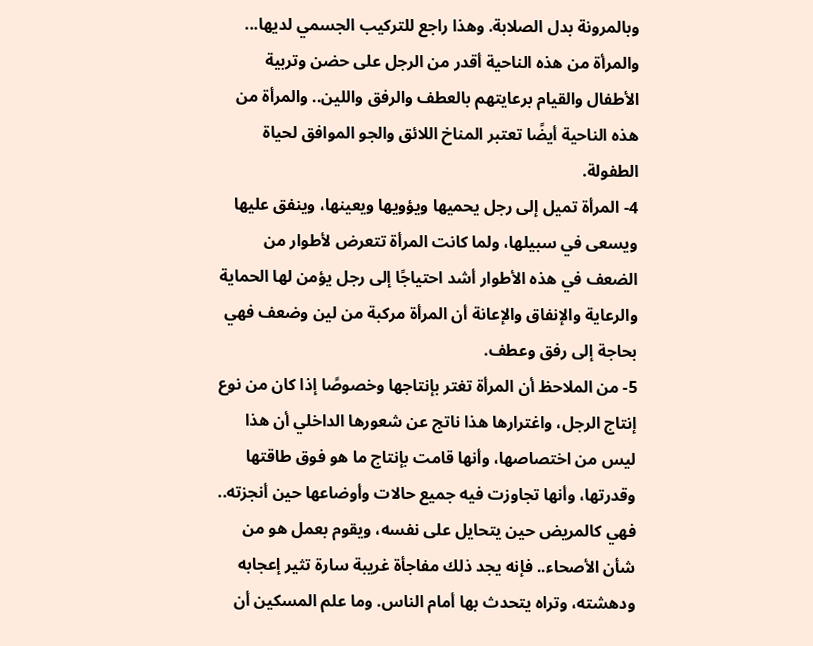وبالمرونة بدل الصلابة. وهذا راجع للتركيب الجسمي لديها... والمرأة من هذه الناحية أقدر من الرجل على حضن وتربية الأطفال والقيام برعايتهم بالعطف والرفق واللين.. والمرأة من هذه الناحية أيضًا تعتبر المناخ اللائق والجو الموافق لحياة الطفولة.
4- المرأة تميل إلى رجل يحميها ويؤويها ويعينها، وينفق عليها ويسعى في سبيلها، ولما كانت المرأة تتعرض لأطوار من الضعف في هذه الأطوار أشد احتياجًا إلى رجل يؤمن لها الحماية والرعاية والإنفاق والإعانة أن المرأة مركبة من لين وضعف فهي بحاجة إلى رفق وعطف.
5- من الملاحظ أن المرأة تغتر بإنتاجها وخصوصًا إذا كان من نوع إنتاج الرجل، واغترارها هذا ناتج عن شعورها الداخلي أن هذا ليس من اختصاصها، وأنها قامت بإنتاج ما هو فوق طاقتها وقدرتها، وأنها تجاوزت فيه جميع حالات وأوضاعها حين أنجزته.. فهي كالمريض حين يتحايل على نفسه، ويقوم بعمل هو من شأن الأصحاء.. فإنه يجد ذلك مفاجأة غريبة سارة تثير إعجابه ودهشته، وتراه يتحدث بها أمام الناس. وما علم المسكين أن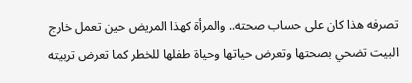تصرفه هذا كان على حساب صحته.. والمرأة كهذا المريض حين تعمل خارج البيت تضحي بصحتها وتعرض حياتها وحياة طفلها للخطر كما تعرض تربيته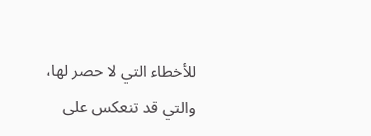للأخطاء التي لا حصر لها، والتي قد تنعكس على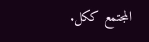المجتمع ككل.